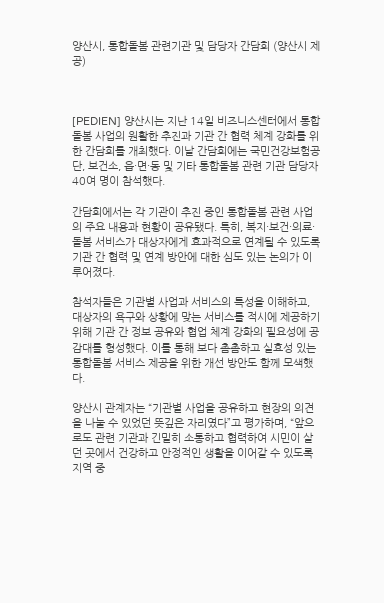양산시, 통합돌봄 관련기관 및 담당자 간담회 (양산시 제공)



[PEDIEN] 양산시는 지난 14일 비즈니스센터에서 통합돌봄 사업의 원활한 추진과 기관 간 협력 체계 강화를 위한 간담회를 개최했다. 이날 간담회에는 국민건강보험공단, 보건소, 읍·면·동 및 기타 통합돌봄 관련 기관 담당자 40여 명이 참석했다.

간담회에서는 각 기관이 추진 중인 통합돌봄 관련 사업의 주요 내용과 현황이 공유됐다. 특히, 복지·보건·의료·돌봄 서비스가 대상자에게 효과적으로 연계될 수 있도록 기관 간 협력 및 연계 방안에 대한 심도 있는 논의가 이루어졌다.

참석자들은 기관별 사업과 서비스의 특성을 이해하고, 대상자의 욕구와 상황에 맞는 서비스를 적시에 제공하기 위해 기관 간 정보 공유와 협업 체계 강화의 필요성에 공감대를 형성했다. 이를 통해 보다 촘촘하고 실효성 있는 통합돌봄 서비스 제공을 위한 개선 방안도 함께 모색했다.

양산시 관계자는 “기관별 사업을 공유하고 현장의 의견을 나눌 수 있었던 뜻깊은 자리였다”고 평가하며, “앞으로도 관련 기관과 긴밀히 소통하고 협력하여 시민이 살던 곳에서 건강하고 안정적인 생활을 이어갈 수 있도록 지역 중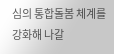심의 통합돌봄 체계를 강화해 나갈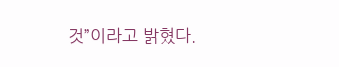것”이라고 밝혔다.